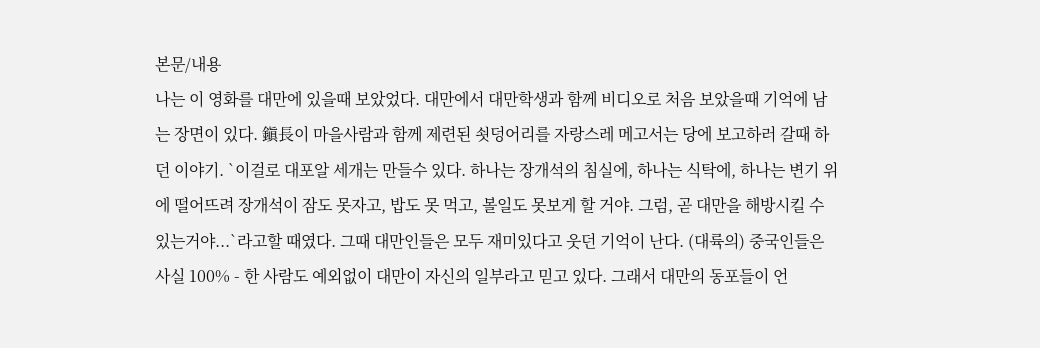본문/내용
나는 이 영화를 대만에 있을때 보았었다. 대만에서 대만학생과 함께 비디오로 처음 보았을때 기억에 남는 장면이 있다. 鎭長이 마을사람과 함께 제련된 쇳덩어리를 자랑스레 메고서는 당에 보고하러 갈때 하던 이야기. `이걸로 대포알 세개는 만들수 있다. 하나는 장개석의 침실에, 하나는 식탁에, 하나는 변기 위에 떨어뜨려 장개석이 잠도 못자고, 밥도 못 먹고, 볼일도 못보게 할 거야. 그럼, 곧 대만을 해방시킬 수 있는거야...`라고할 때였다. 그때 대만인들은 모두 재미있다고 웃던 기억이 난다. (대륙의) 중국인들은 사실 100% - 한 사람도 예외없이 대만이 자신의 일부라고 믿고 있다. 그래서 대만의 동포들이 언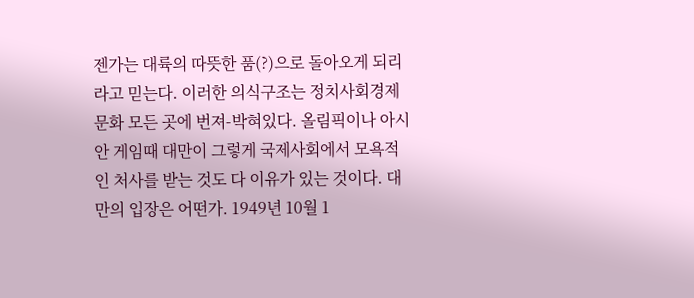젠가는 대륙의 따뜻한 품(?)으로 돌아오게 되리라고 믿는다. 이러한 의식구조는 정치사회경제문화 모든 곳에 번져-박혀있다. 올림픽이나 아시안 게임때 대만이 그렇게 국제사회에서 모욕적인 처사를 받는 것도 다 이유가 있는 것이다. 대만의 입장은 어떤가. 1949년 10월 1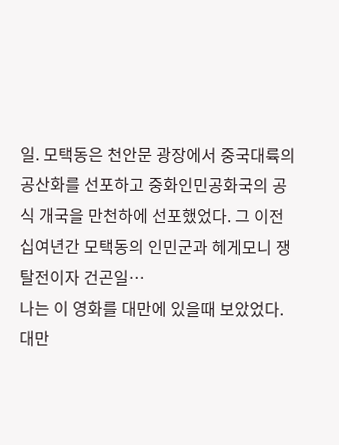일. 모택동은 천안문 광장에서 중국대륙의 공산화를 선포하고 중화인민공화국의 공식 개국을 만천하에 선포했었다. 그 이전 십여년간 모택동의 인민군과 헤게모니 쟁탈전이자 건곤일…
나는 이 영화를 대만에 있을때 보았었다. 대만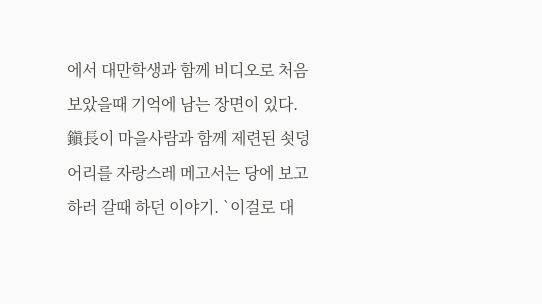에서 대만학생과 함께 비디오로 처음 보았을때 기억에 남는 장면이 있다. 鎭長이 마을사람과 함께 제련된 쇳덩어리를 자랑스레 메고서는 당에 보고하러 갈때 하던 이야기. `이걸로 대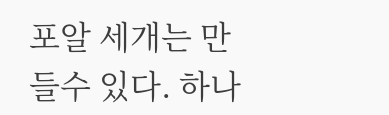포알 세개는 만들수 있다. 하나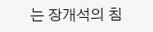는 장개석의 침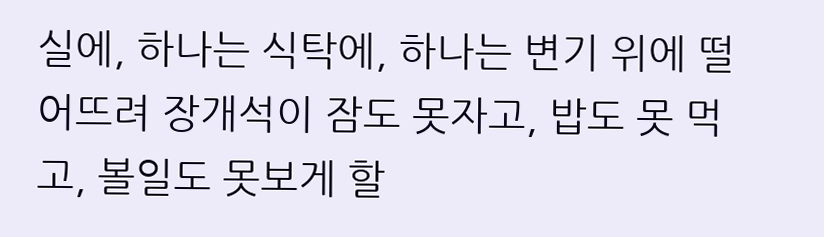실에, 하나는 식탁에, 하나는 변기 위에 떨어뜨려 장개석이 잠도 못자고, 밥도 못 먹고, 볼일도 못보게 할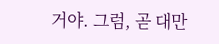거야. 그럼, 곧 대만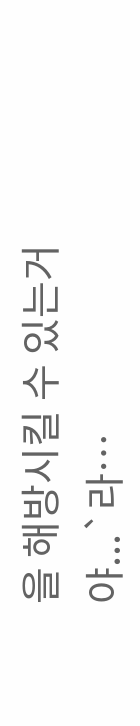을 해방시킬 수 있는거야...`라…